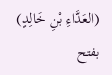(العَدَّاءِ بْنِ خَالِدٍ) بفتح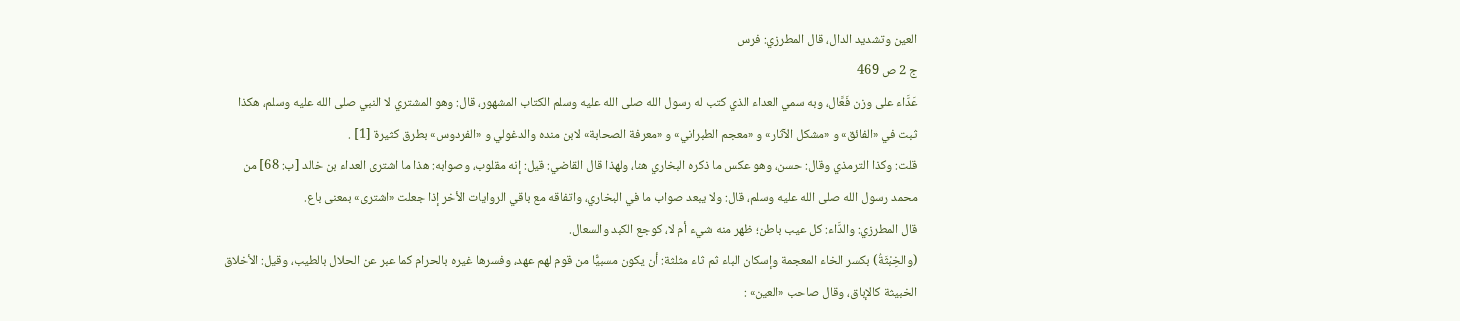العين وتشديد الدال، قال المطرزي: فرس
ج 2 ص 469
عَدَّاء على وزن فَعَّال، وبه سمي العداء الذي كتب له رسول الله صلى الله عليه وسلم الكتاب المشهور، قال: وهو المشتري لا النبي صلى الله عليه وسلم، هكذا ثبت في «الفائق» و «مشكل الآثار» و «معجم الطبراني» و «معرفة الصحابة» لابن منده والدغولي و «الفردوس» بطرق كثيرة [1] .
قلت: وكذا الترمذي وقال: حسن، وهو عكس ما ذكره البخاري هنا، ولهذا قال القاضي: قيل: إنه مقلوب، وصوابه: هذا ما اشترى العداء بن خالد [ب: 68] من محمد رسول الله صلى الله عليه وسلم، قال: ولا يبعد صواب ما في البخاري، واتفاقه مع باقي الروايات الأخر إذا جعلت «اشترى» بمعنى باع.
قال المطرزي: والدَّاء: كل عيب باطن؛ ظهر منه شيء أم لا، كوجع الكبد والسعال.
(والخِبْثَةُ) بكسر الخاء المعجمة وإسكان الباء ثم ثاء مثلثة: أن يكون مسبيًّا من قوم لهم عهد، وفسرها غيره بالحرام كما عبر عن الحلال بالطيب، وقيل: الأخلاق الخبيثة كالإباق، وقال صاحب «العين» :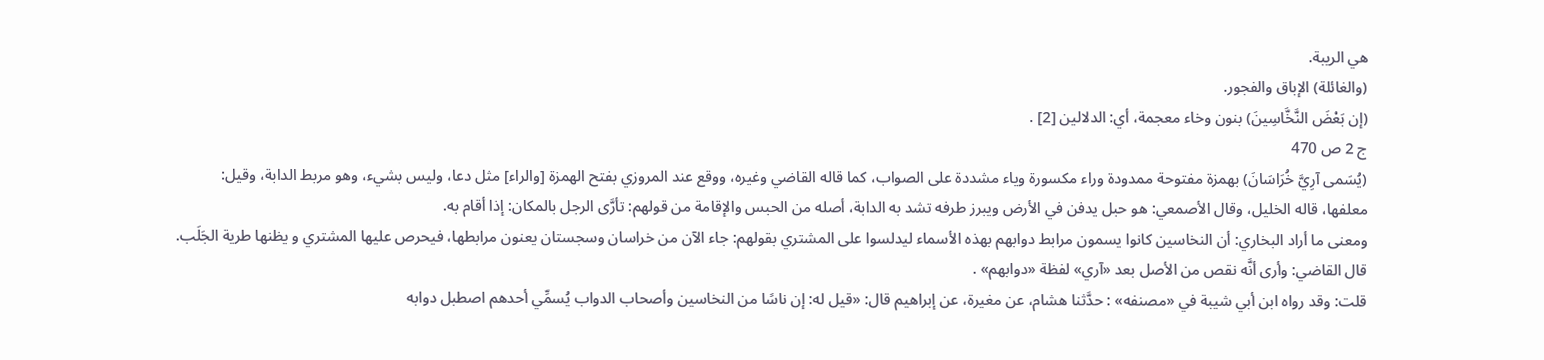هي الريبة.
(والغائلة) الإباق والفجور.
(إن بَعْضَ النَّخَّاسِينَ) بنون وخاء معجمة، أي: الدلالين [2] .
ج 2 ص 470
(يُسَمى آرِيَّ خُرَاسَانَ) بهمزة مفتوحة ممدودة وراء مكسورة وياء مشددة على الصواب، كما قاله القاضي وغيره، ووقع عند المروزي بفتح الهمزة [والراء] مثل دعا، وليس بشيء، وهو مربط الدابة، وقيل: معلفها، قاله الخليل، وقال الأصمعي: هو حبل يدفن في الأرض ويبرز طرفه تشد به الدابة، أصله من الحبس والإقامة من قولهم: تأرَّى الرجل بالمكان: إذا أقام به.
ومعنى ما أراد البخاري: أن النخاسين كانوا يسمون مرابط دوابهم بهذه الأسماء ليدلسوا على المشتري بقولهم: جاء الآن من خراسان وسجستان يعنون مرابطها، فيحرص عليها المشتري و يظنها طرية الجَلَب.
قال القاضي: وأرى أنَّه نقص من الأصل بعد «آري» لفظة «دوابهم» .
قلت: وقد رواه ابن أبي شيبة في «مصنفه» : حدَّثنا هشام، عن مغيرة، عن إبراهيم قال: «قيل له: إن ناسًا من النخاسين وأصحاب الدواب يُسمِّي أحدهم اصطبل دوابه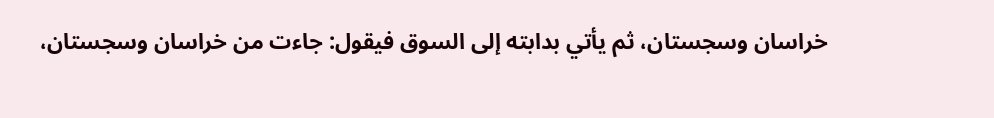خراسان وسجستان، ثم يأتي بدابته إلى السوق فيقول: جاءت من خراسان وسجستان،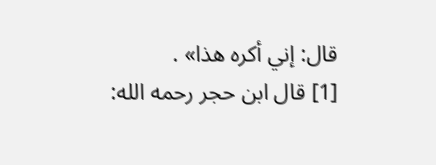قال: إني أكره هذا» .
[1] قال ابن حجر رحمه الله: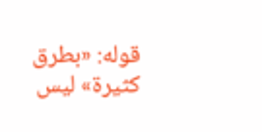قوله: «بطرق كثيرة» ليس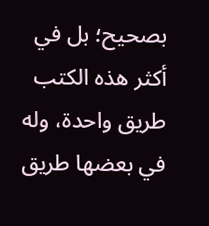بصحيح؛ بل في أكثر هذه الكتب طريق واحدة، وله في بعضها طريق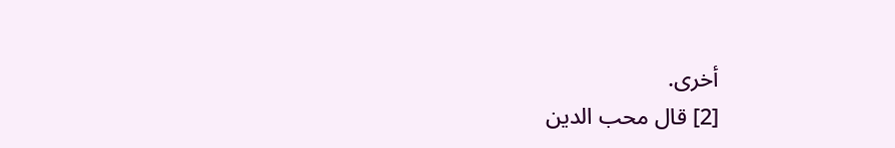أخرى.
[2] قال محب الدين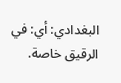البغدادي: أي: في الرقيق خاصة.